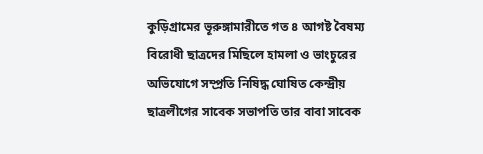কুড়িগ্রামের ভূরুঙ্গামারীতে গত ৪ আগষ্ট বৈষম্য বিরোধী ছাত্রদের মিছিলে হামলা ও ভাংচুরের অভিযোগে সম্প্রতি নিষিদ্ধ ঘোষিত কেন্দ্রীয় ছাত্রলীগের সাবেক সভাপতি তার বাবা সাবেক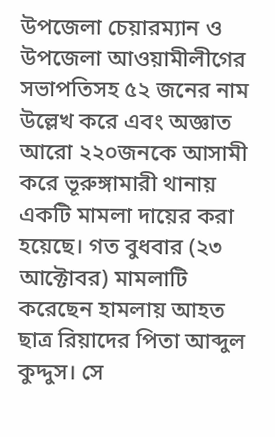উপজেলা চেয়ারম্যান ও উপজেলা আওয়ামীলীগের সভাপতিসহ ৫২ জনের নাম উল্লেখ করে এবং অজ্ঞাত আরো ২২০জনকে আসামী করে ভূরুঙ্গামারী থানায় একটি মামলা দায়ের করা হয়েছে। গত বুধবার (২৩ আক্টোবর) মামলাটি করেছেন হামলায় আহত ছাত্র রিয়াদের পিতা আব্দুল কুদ্দুস। সে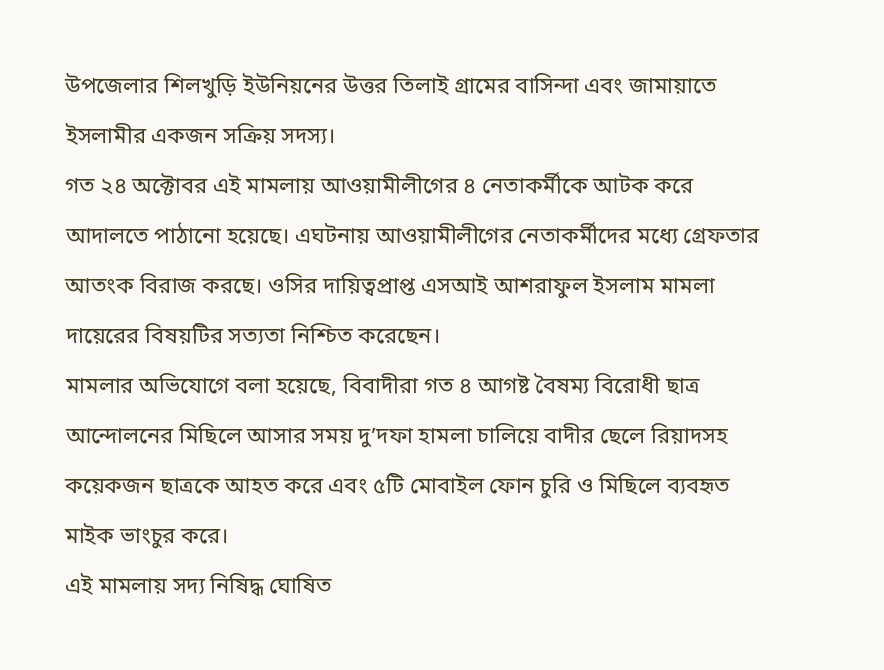উপজেলার শিলখুড়ি ইউনিয়নের উত্তর তিলাই গ্রামের বাসিন্দা এবং জামায়াতে ইসলামীর একজন সক্রিয় সদস্য।
গত ২৪ অক্টোবর এই মামলায় আওয়ামীলীগের ৪ নেতাকর্মীকে আটক করে আদালতে পাঠানো হয়েছে। এঘটনায় আওয়ামীলীগের নেতাকর্মীদের মধ্যে গ্রেফতার আতংক বিরাজ করছে। ওসির দায়িত্বপ্রাপ্ত এসআই আশরাফুল ইসলাম মামলা দায়েরের বিষয়টির সত্যতা নিশ্চিত করেছেন।
মামলার অভিযোগে বলা হয়েছে, বিবাদীরা গত ৪ আগষ্ট বৈষম্য বিরোধী ছাত্র আন্দোলনের মিছিলে আসার সময় দু’দফা হামলা চালিয়ে বাদীর ছেলে রিয়াদসহ কয়েকজন ছাত্রকে আহত করে এবং ৫টি মোবাইল ফোন চুরি ও মিছিলে ব্যবহৃত মাইক ভাংচুর করে।
এই মামলায় সদ্য নিষিদ্ধ ঘোষিত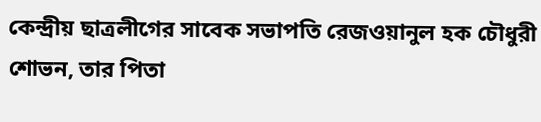কেন্দ্রীয় ছাত্রলীগের সাবেক সভাপতি রেজওয়ানুল হক চৌধুরী শোভন, তার পিতা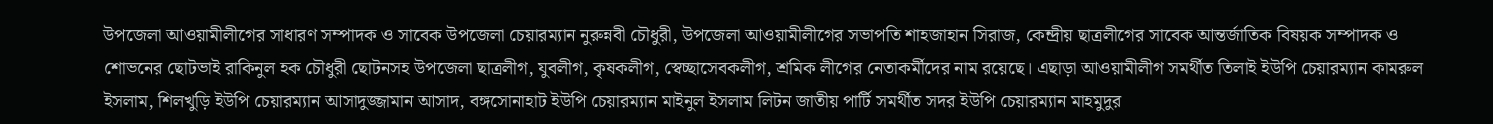উপজেলা আওয়ামীলীগের সাধারণ সম্পাদক ও সাবেক উপজেলা চেয়ারম্যান নুরুন্নবী চৌধুরী, উপজেলা আওয়ামীলীগের সভাপতি শাহজাহান সিরাজ, কেন্দ্রীয় ছাত্রলীগের সাবেক আন্তর্জাতিক বিষয়ক সম্পাদক ও শোভনের ছোটভাই রাকিনুল হক চৌধুরী ছোটনসহ উপজেলা ছাত্রলীগ, যুবলীগ, কৃষকলীগ, স্বেচ্ছাসেবকলীগ, শ্রমিক লীগের নেতাকর্মীদের নাম রয়েছে। এছাড়া আওয়ামীলীগ সমর্থীত তিলাই ইউপি চেয়ারম্যান কামরুল ইসলাম, শিলখুড়ি ইউপি চেয়ারম্যান আসাদুজ্জামান আসাদ, বঙ্গসোনাহাট ইউপি চেয়ারম্যান মাইনুল ইসলাম লিটন জাতীয় পার্টি সমর্থীত সদর ইউপি চেয়ারম্যান মাহমুদুর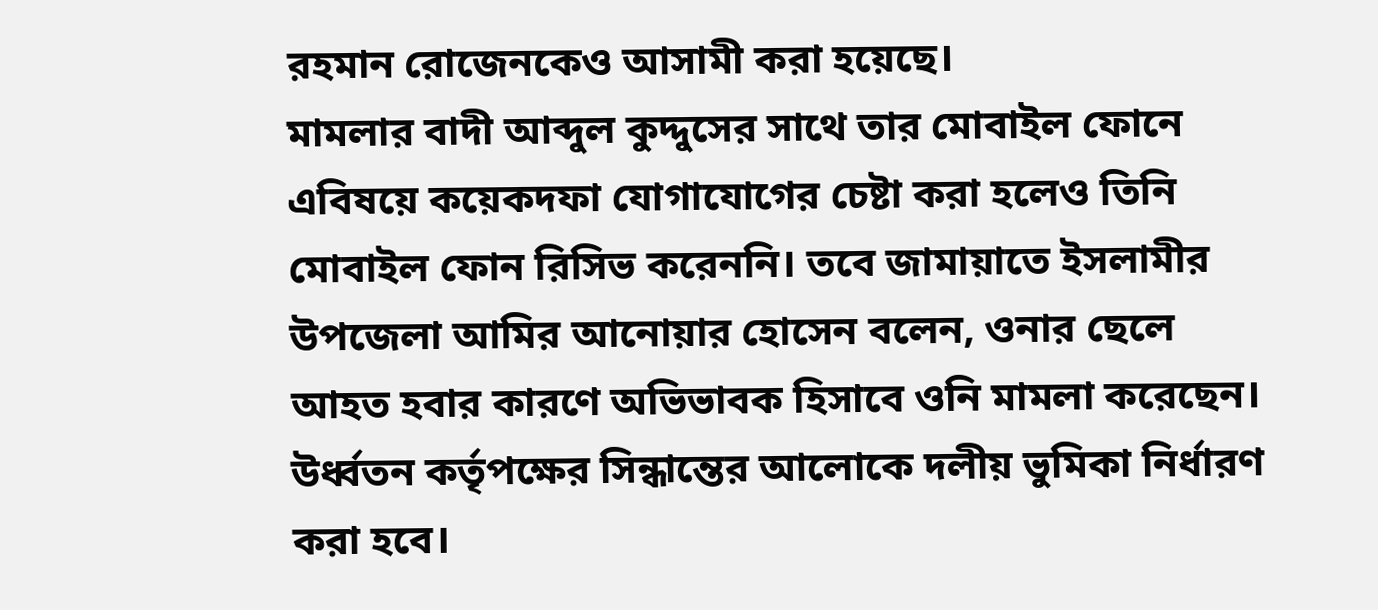রহমান রোজেনকেও আসামী করা হয়েছে।
মামলার বাদী আব্দুল কুদ্দুসের সাথে তার মোবাইল ফোনে এবিষয়ে কয়েকদফা যোগাযোগের চেষ্টা করা হলেও তিনি মোবাইল ফোন রিসিভ করেননি। তবে জামায়াতে ইসলামীর উপজেলা আমির আনোয়ার হোসেন বলেন, ওনার ছেলে আহত হবার কারণে অভিভাবক হিসাবে ওনি মামলা করেছেন। উর্ধ্বতন কর্তৃপক্ষের সিন্ধান্তের আলোকে দলীয় ভুমিকা নির্ধারণ করা হবে।